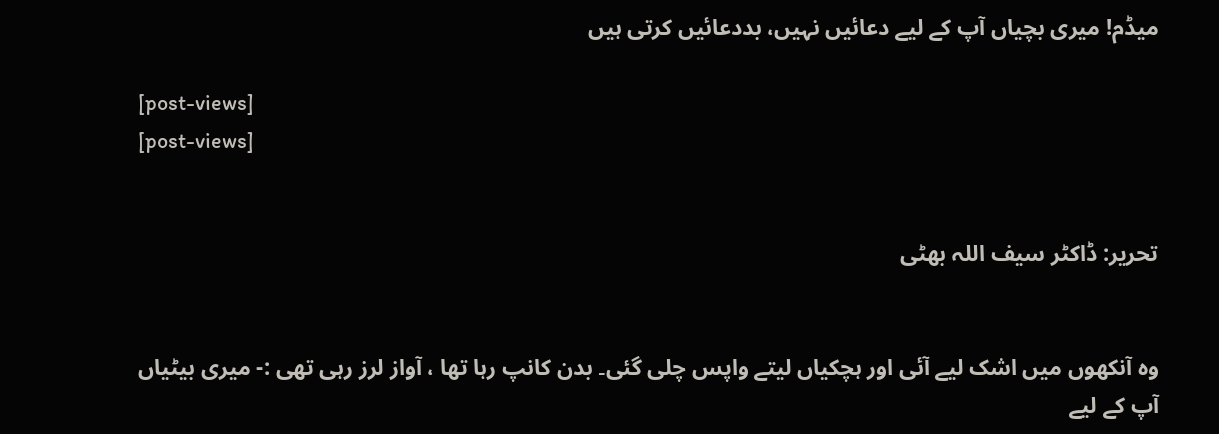میڈم! میری بچیاں آپ کے لیے دعائیں نہیں، بددعائیں کرتی ہیں

[post-views]
[post-views]


تحریر: ڈاکٹر سیف اللہ بھٹی


وہ آنکھوں میں اشک لیے آئی اور ہچکیاں لیتے واپس چلی گئی۔ بدن کانپ رہا تھا ، آواز لرز رہی تھی :- میری بیٹیاں آپ کے لیے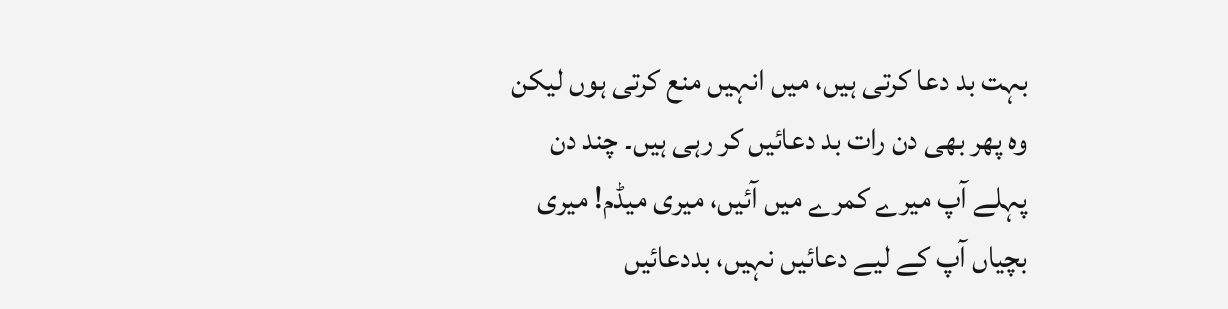بہت بد دعا کرتی ہیں، میں انہیں منع کرتی ہوں لیکن وہ پھر بھی دن رات بد دعائیں کر رہی ہیں۔ چند دن پہلے آپ میرے کمرے میں آئیں، میری میڈم! میری بچیاں آپ کے لیے دعائیں نہیں، بددعائیں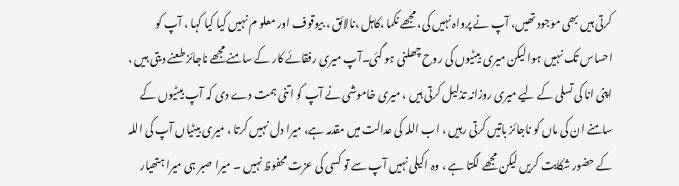کرتی ہیں بھی موجود تھیں، آپ نے پرواہ نہیں کی، مجھے نکما ،کاہل ،نالائق ، بیوقوف اور معلو م نہیں کیا کیا کہا ، آپ کو احساس تک نہیں ہوا لیکن میری بیٹیوں کی روح چھلنی ہو گئی۔آپ میری رفقائے کار کے سامنے مجھے ناجائز طعنے دیتی ہیں ، اپنی انا کی تسلی کے لیے میری روزانہ تذلیل کرتی ہیں ، میری خاموشی نے آپ کو اتنی ہمت دے دی کہ آپ بیٹیوں کے سامنے ان کی ماں کو ناجائز باتیں کرتی رہیں ، اب اللہ کی عدالت میں مقدمہ ہے، میرا دل نہیں کرتا ، میری بیٹیاں آپ کی اللہ کے حضور شکایت کریں لیکن مجھے لگتا ہے ، وہ اکیلی نہیں آپ سے تو کسی کی عزت محفوظ نہیں ۔ میرا صبر ہی میرا ہتھیار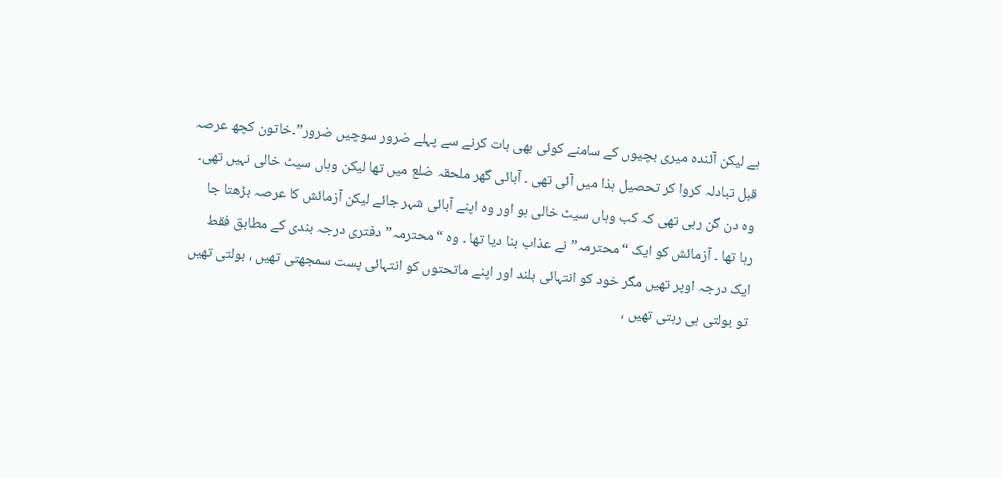ہے لیکن آئندہ میری بچیوں کے سامنے کوئی بھی بات کرنے سے پہلے ضرور سوچیں ضرور”۔خاتون کچھ عرصہ قبل تبادلہ کروا کر تحصیل ہذا میں آئی تھی ۔ آبائی گھر ملحقہ ضلع میں تھا لیکن وہاں سیٹ خالی نہیں تھی۔ وہ دن گن رہی تھی کہ کب وہاں سیٹ خالی ہو اور وہ اپنے آبائی شہر جائے لیکن آزمائش کا عرصہ بڑھتا جا رہا تھا ۔ آزمائش کو ایک “محترمہ” نے عذاب بنا دیا تھا ۔ وہ “محترمہ” دفتری درجہ بندی کے مطابق فقط ایک درجہ اوپر تھیں مگر خود کو انتہائی بلند اور اپنے ماتحتوں کو انتہائی پست سمجھتی تھیں ، بولتی تھیں تو بولتی ہی رہتی تھیں ،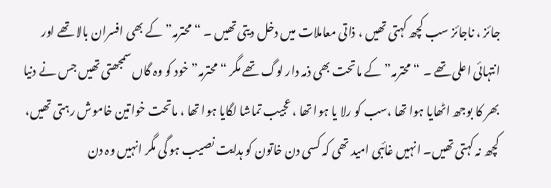جائز ، ناجائز سب کچھ کہتی تھیں ، ذاتی معاملات میں دخل دیتی تھیں ۔ “محترمہ” کے بھی افسران بالا تھے اور انتہائی اعلی تھے ۔ “محترمہ” کے ماتحت بھی ذمہ دار لوگ تھے مگر “محترمہ” خود کو وہ گاں سمجھتی تھیں جس نے دنیا بھر کا بوجھ اٹھایا ہوا تھا ،سب کو رلا یا ہوا تھا ، عجیب تماشا لگایا ہوا تھا ، ماتحت خواتین خاموش رہتی تھیں، کچھ نہ کہتی تھیں۔ انہیں غائبی امید تھی کہ کسی دن خاتون کو ہدایت نصیب ہو گی مگر انہیں وہ دن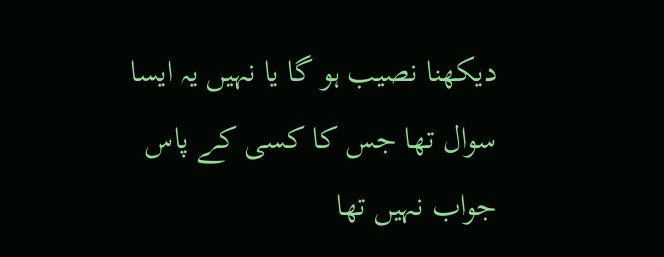دیکھنا نصیب ہو گا یا نہیں یہ ایسا سوال تھا جس کا کسی کے پاس جواب نہیں تھا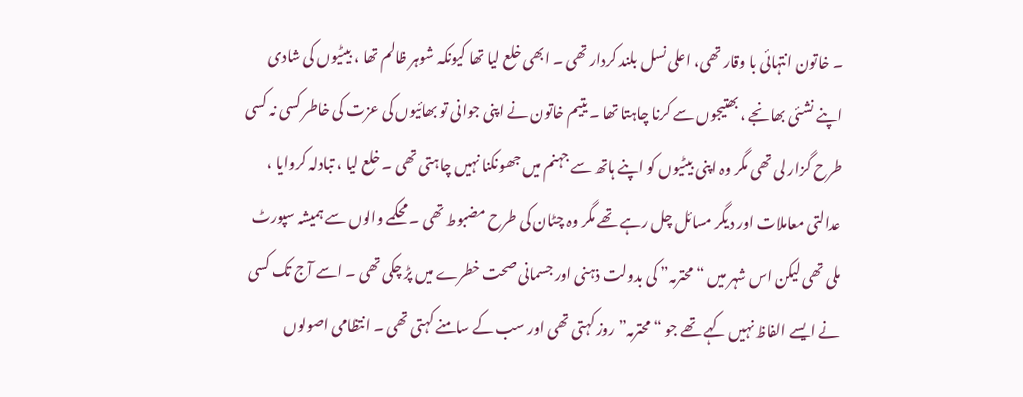۔ خاتون انتہائی با وقار تھی، اعلی نسل بلند کردار تھی ۔ ابھی خلع لیا تھا کیونکہ شوہر ظالم تھا ، بیٹیوں کی شادی اپنے نشئی بھانجے ، بھتیجوں سے کرنا چاہتا تھا ۔ یتیم خاتون نے اپنی جوانی تو بھائیوں کی عزت کی خاطر کسی نہ کسی طرح گزار لی تھی مگر وہ اپنی بیٹیوں کو اپنے ہاتھ سے جہنم میں جھونکنا نہیں چاہتی تھی ۔ خلع لیا ، تبادلہ کروایا ، عدالتی معاملات اور دیگر مسائل چل رہے تھے مگر وہ چٹان کی طرح مضبوط تھی ۔ محکمے والوں سے ہمیشہ سپورٹ ملی تھی لیکن اس شہر میں “محترمہ” کی بدولت ذہنی اور جسمانی صحت خطرے میں پڑ چکی تھی ۔ اسے آج تک کسی نے ایسے الفاظ نہیں کہے تھے جو “محترمہ” روز کہتی تھی اور سب کے سامنے کہتی تھی ۔ انتظامی اصولوں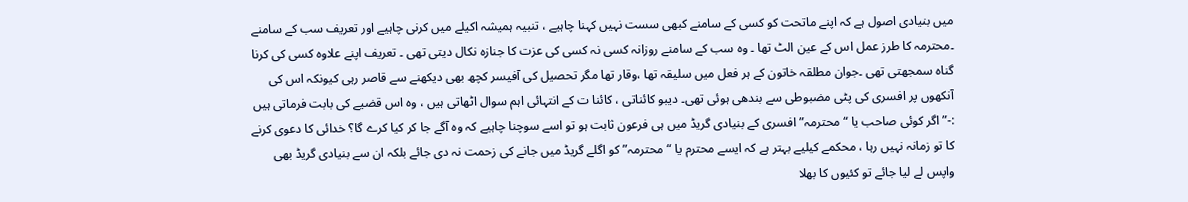میں بنیادی اصول ہے کہ اپنے ماتحت کو کسی کے سامنے کبھی سست نہیں کہنا چاہیے ، تنبیہ ہمیشہ اکیلے میں کرنی چاہیے اور تعریف سب کے سامنے ۔محترمہ کا طرز عمل اس کے عین الٹ تھا ۔ وہ سب کے سامنے روزانہ کسی نہ کسی کی عزت کا جنازہ نکال دیتی تھی ۔ تعریف اپنے علاوہ کسی کی کرنا گناہ سمجھتی تھی ۔جوان مطلقہ خاتون کے ہر فعل میں سلیقہ تھا ،وقار تھا مگر تحصیل کی آفیسر کچھ بھی دیکھنے سے قاصر رہی کیونکہ اس کی آنکھوں پر افسری کی پٹی مضبوطی سے بندھی ہوئی تھی۔ دیبو کائناتی ، کائنا ت کے انتہائی اہم سوال اٹھاتی ہیں ، وہ اس قضیے کی بابت فرماتی ہیں :-” اگر کوئی صاحب یا “محترمہ” افسری کے بنیادی گریڈ میں ہی فرعون ثابت ہو تو اسے سوچنا چاہیے کہ وہ آگے جا کر کیا کرے گا؟ خدائی کا دعوی کرنے کا تو زمانہ نہیں رہا ، محکمے کیلیے بہتر ہے کہ ایسے محترم یا “محترمہ” کو اگلے گریڈ میں جانے کی زحمت نہ دی جائے بلکہ ان سے بنیادی گریڈ بھی واپس لے لیا جائے تو کئیوں کا بھلا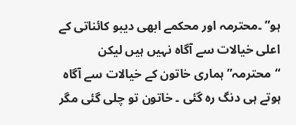ہو” ۔محترمہ اور محکمے ابھی دیبو کائناتی کے اعلی خیالات سے آگاہ نہیں ہیں لیکن “محترمہ” ہماری خاتون کے خیالات سے آگاہ ہوتے ہی دنگ رہ گئی ۔ خاتون تو چلی گئی مگر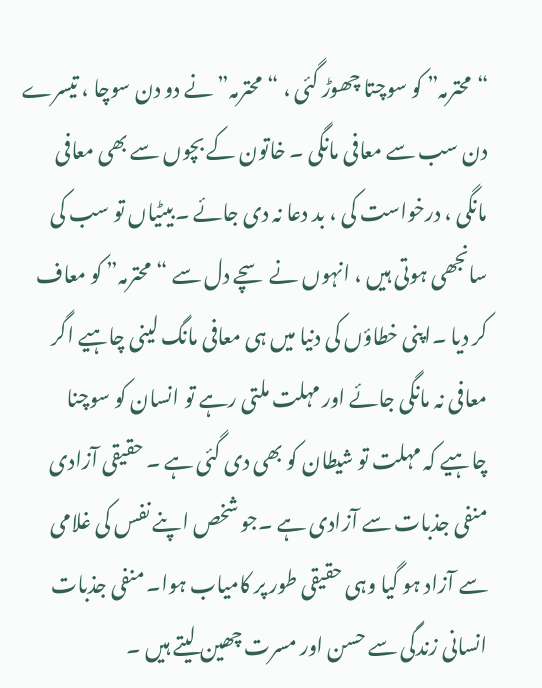“محترمہ” کو سوچتا چھوڑ گئی ، “محترمہ” نے دو دن سوچا ، تیسرے دن سب سے معافی مانگی ۔ خاتون کے بچوں سے بھی معافی مانگی ، درخواست کی ، بد دعا نہ دی جائے ۔بیٹیاں تو سب کی سانجھی ہوتی ہیں ، انہوں نے سچے دل سے “محترمہ” کو معاف کر دیا ۔اپنی خطاؤں کی دنیا میں ہی معافی مانگ لینی چاہیے اگر معافی نہ مانگی جائے اور مہلت ملتی رہے تو انسان کو سوچنا چاہیے کہ مہلت تو شیطان کو بھی دی گئی ہے ۔ حقیقی آزادی منفی جذبات سے آزادی ہے ۔جو شخص اپنے نفس کی غلامی سے آزاد ہو گیا وہی حقیقی طور پر کامیاب ہوا۔ منفی جذبات انسانی زندگی سے حسن اور مسرت چھین لیتے ہیں ۔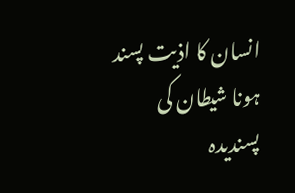انسان کا اذیت پسند ہونا شیطان کی پسندیدہ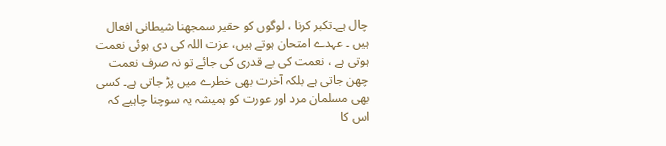چال ہے۔تکبر کرنا ، لوگوں کو حقیر سمجھنا شیطانی افعال ہیں ۔ عہدے امتحان ہوتے ہیں، عزت اللہ کی دی ہوئی نعمت ہوتی ہے ، نعمت کی بے قدری کی جائے تو نہ صرف نعمت چھن جاتی ہے بلکہ آخرت بھی خطرے میں پڑ جاتی ہے۔ کسی بھی مسلمان مرد اور عورت کو ہمیشہ یہ سوچنا چاہیے کہ اس کا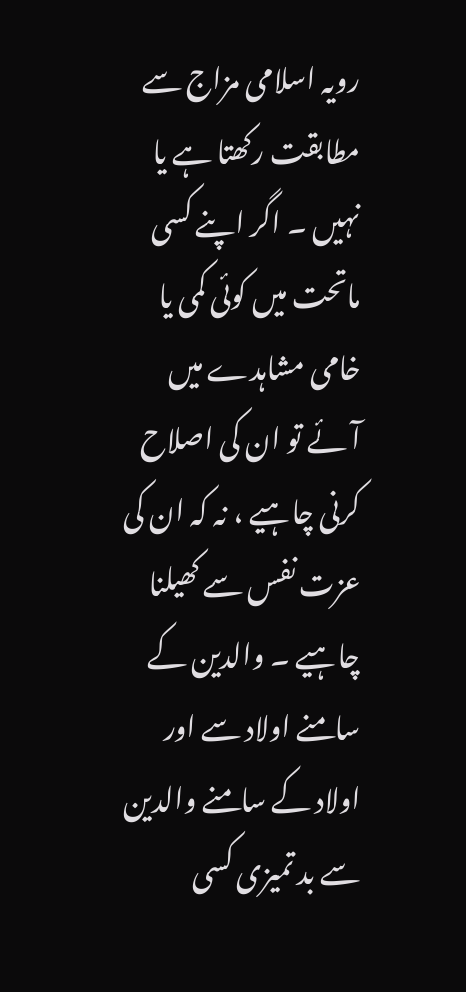رویہ اسلامی مزاج سے مطابقت رکھتا ہے یا نہیں ۔ اگر اپنے کسی ماتحت میں کوئی کمی یا خامی مشاہدے میں آئے تو ان کی اصلاح کرنی چاہیے ، نہ کہ ان کی عزت نفس سے کھیلنا چاہیے ۔ والدین کے سامنے اولاد سے اور اولاد کے سامنے والدین سے بد تمیزی کسی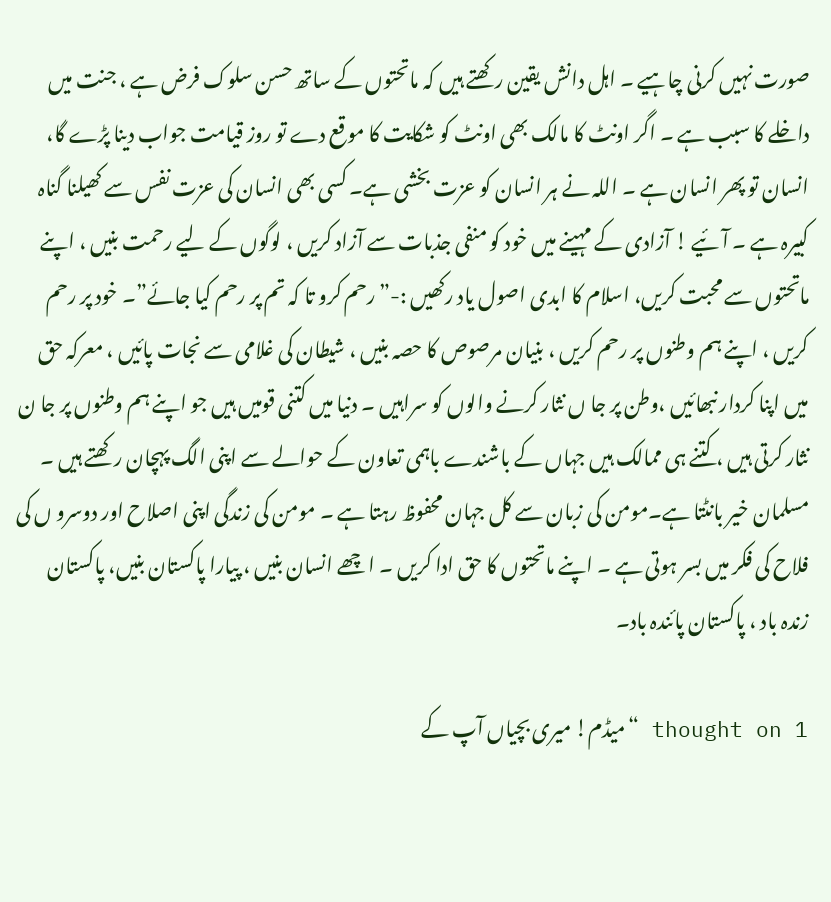صورت نہیں کرنی چاہیے ۔ اہل دانش یقین رکھتے ہیں کہ ماتحتوں کے ساتھ حسن سلوک فرض ہے ، جنت میں داخلے کا سبب ہے ۔ اگر اونٹ کا مالک بھی اونٹ کو شکایت کا موقع دے تو روز قیامت جواب دینا پڑے گا، انسان تو پھر انسان ہے ۔ اللہ نے ہر انسان کو عزت بخشی ہے۔ کسی بھی انسان کی عزت نفس سے کھیلنا گناہ کبیرہ ہے ۔ آئیے ! آزادی کے مہینے میں خود کو منفی جذبات سے آزاد کریں ، لوگوں کے لیے رحمت بنیں ، اپنے ماتحتوں سے محبت کریں، اسلام کا ابدی اصول یاد رکھیں :-” رحم کرو تا کہ تم پر رحم کیا جائے”۔ خود پر رحم کریں ، اپنے ہم وطنوں پر رحم کریں ، بنیان مرصوص کا حصہ بنیں ، شیطان کی غلامی سے نجات پائیں ، معرکہ حق میں اپنا کردار نبھائیں ،وطن پر جا ں نثار کرنے والوں کو سراہیں ۔ دنیا میں کتنی قومیں ہیں جو اپنے ہم وطنوں پر جا ن نثار کرتی ہیں ، کتنے ہی ممالک ہیں جہاں کے باشندے باہمی تعاون کے حوالے سے اپنی الگ پہچان رکھتے ہیں ۔ مسلمان خیر بانٹتا ہے۔مومن کی زبان سے کل جہان محفوظ رہتا ہے ۔ مومن کی زندگی اپنی اصلاح اور دوسرو ں کی فلاح کی فکر میں بسر ہوتی ہے ۔ اپنے ماتحتوں کا حق ادا کریں ۔ ا چھے انسان بنیں ، پیارا پاکستان بنیں، پاکستان زندہ باد ، پاکستان پائندہ باد۔

1 thought on “میڈم! میری بچیاں آپ کے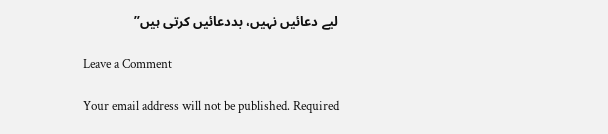لیے دعائیں نہیں، بددعائیں کرتی ہیں”

Leave a Comment

Your email address will not be published. Required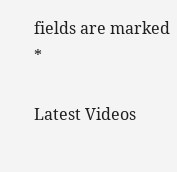fields are marked *

Latest Videos